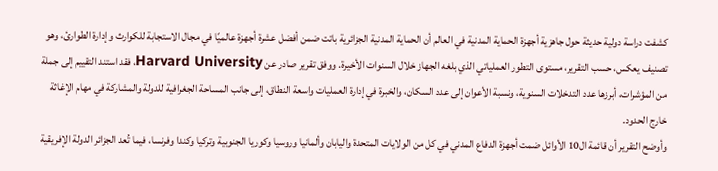كشفت دراسة دولية حديثة حول جاهزية أجهزة الحماية المدنية في العالم أن الحماية المدنية الجزائرية باتت ضمن أفضل عشرة أجهزة عالميًا في مجال الاستجابة للكوارث وإدارة الطوارئ، وهو تصنيف يعكس، حسب التقرير، مستوى التطور العملياتي الذي بلغه الجهاز خلال السنوات الأخيرة. ووفق تقرير صادر عن Harvard University، فقد استند التقييم إلى جملة من المؤشرات، أبرزها عدد التدخلات السنوية، ونسبة الأعوان إلى عدد السكان، والخبرة في إدارة العمليات واسعة النطاق، إلى جانب المساحة الجغرافية للدولة والمشاركة في مهام الإغاثة خارج الحدود.
وأوضح التقرير أن قائمة ال10 الأوائل ضمت أجهزة الدفاع المدني في كل من الولايات المتحدة واليابان وألمانيا وروسيا وكوريا الجنوبية وتركيا وكندا وفرنسا، فيما تُعد الجزائر الدولة الإفريقية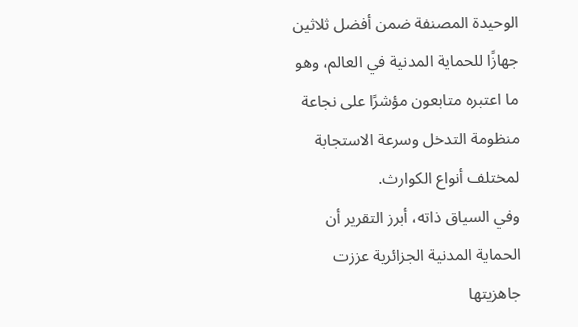الوحيدة المصنفة ضمن أفضل ثلاثين جهازًا للحماية المدنية في العالم، وهو ما اعتبره متابعون مؤشرًا على نجاعة منظومة التدخل وسرعة الاستجابة لمختلف أنواع الكوارث.
وفي السياق ذاته، أبرز التقرير أن الحماية المدنية الجزائرية عززت جاهزيتها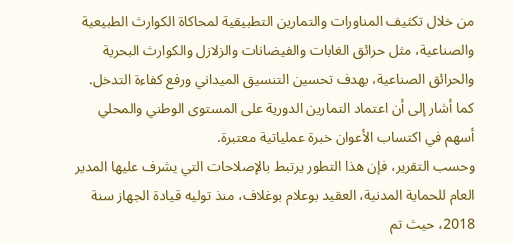من خلال تكثيف المناورات والتمارين التطبيقية لمحاكاة الكوارث الطبيعية والصناعية، مثل حرائق الغابات والفيضانات والزلازل والكوارث البحرية والحرائق الصناعية، بهدف تحسين التنسيق الميداني ورفع كفاءة التدخل. كما أشار إلى أن اعتماد التمارين الدورية على المستوى الوطني والمحلي أسهم في اكتساب الأعوان خبرة عملياتية معتبرة.
وحسب التقرير، فإن هذا التطور يرتبط بالإصلاحات التي يشرف عليها المدير العام للحماية المدنية، العقيد بوعلام بوغلاف، منذ توليه قيادة الجهاز سنة 2018، حيث تم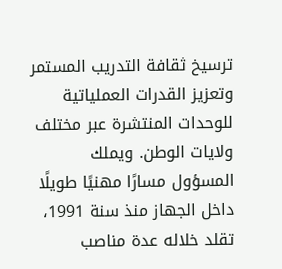ترسيخ ثقافة التدريب المستمر وتعزيز القدرات العملياتية للوحدات المنتشرة عبر مختلف ولايات الوطن. ويملك المسؤول مسارًا مهنيًا طويلًا داخل الجهاز منذ سنة 1991، تقلد خلاله عدة مناصب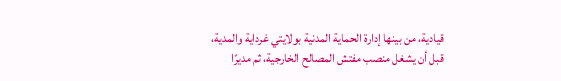قيادية، من بينها إدارة الحماية المدنية بولايتي غرداية والمدية، قبل أن يشغل منصب مفتش المصالح الخارجية، ثم مديرًا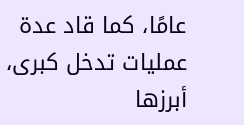عامًا، كما قاد عدة عمليات تدخل كبرى، أبرزها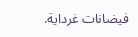فيضانات غرداية.